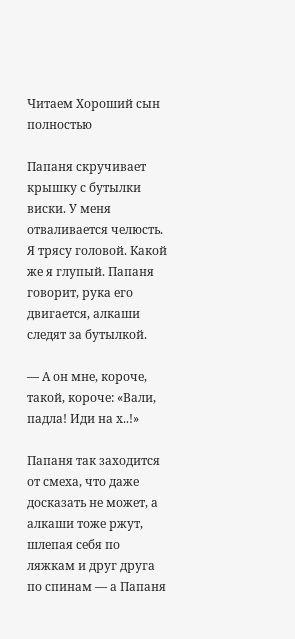Читаем Хороший сын полностью

Папаня скручивает крышку с бутылки виски. У меня отваливается челюсть. Я трясу головой. Какой же я глупый. Папаня говорит, рука его двигается, алкаши следят за бутылкой.

— А он мне, короче, такой, короче: «Вали, падла! Иди на х..!»

Папаня так заходится от смеха, что даже досказать не может, а алкаши тоже ржут, шлепая себя по ляжкам и друг друга по спинам — а Папаня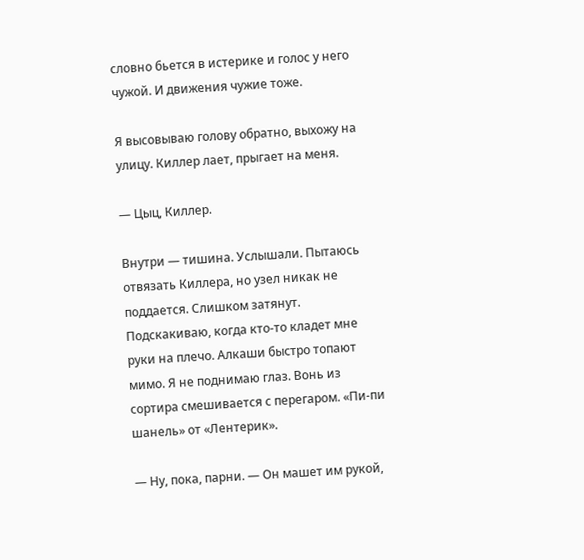словно бьется в истерике и голос у него чужой. И движения чужие тоже.

Я высовываю голову обратно, выхожу на улицу. Киллер лает, прыгает на меня.

— Цыц, Киллер.

Внутри — тишина. Услышали. Пытаюсь отвязать Киллера, но узел никак не поддается. Слишком затянут. Подскакиваю, когда кто-то кладет мне руки на плечо. Алкаши быстро топают мимо. Я не поднимаю глаз. Вонь из сортира смешивается с перегаром. «Пи-пи шанель» от «Лентерик».

— Ну, пока, парни. — Он машет им рукой,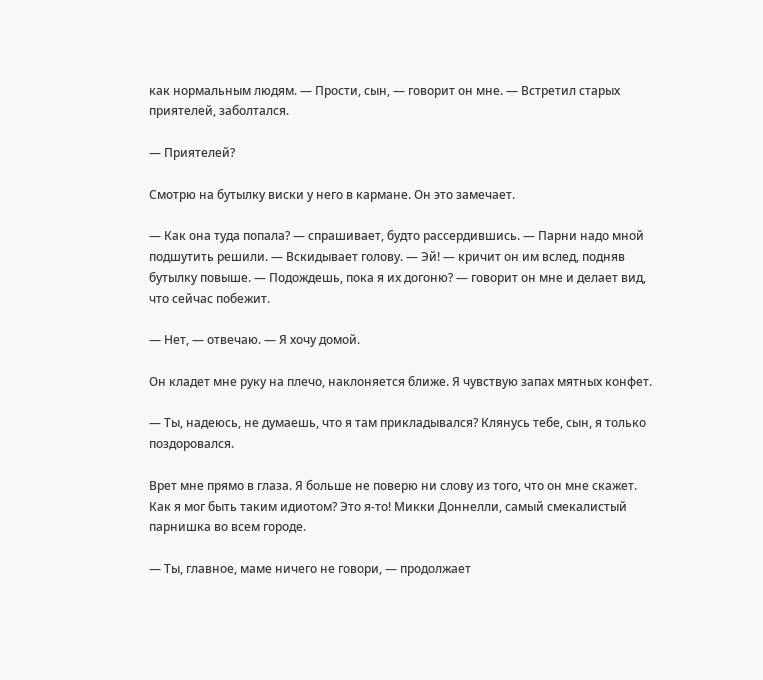как нормальным людям. — Прости, сын, — говорит он мне. — Встретил старых приятелей, заболтался.

— Приятелей?

Смотрю на бутылку виски у него в кармане. Он это замечает.

— Как она туда попала? — спрашивает, будто рассердившись. — Парни надо мной подшутить решили. — Вскидывает голову. — Эй! — кричит он им вслед, подняв бутылку повыше. — Подождешь, пока я их догоню? — говорит он мне и делает вид, что сейчас побежит.

— Нет, — отвечаю. — Я хочу домой.

Он кладет мне руку на плечо, наклоняется ближе. Я чувствую запах мятных конфет.

— Ты, надеюсь, не думаешь, что я там прикладывался? Клянусь тебе, сын, я только поздоровался.

Врет мне прямо в глаза. Я больше не поверю ни слову из того, что он мне скажет. Как я мог быть таким идиотом? Это я-то! Микки Доннелли, самый смекалистый парнишка во всем городе.

— Ты, главное, маме ничего не говори, — продолжает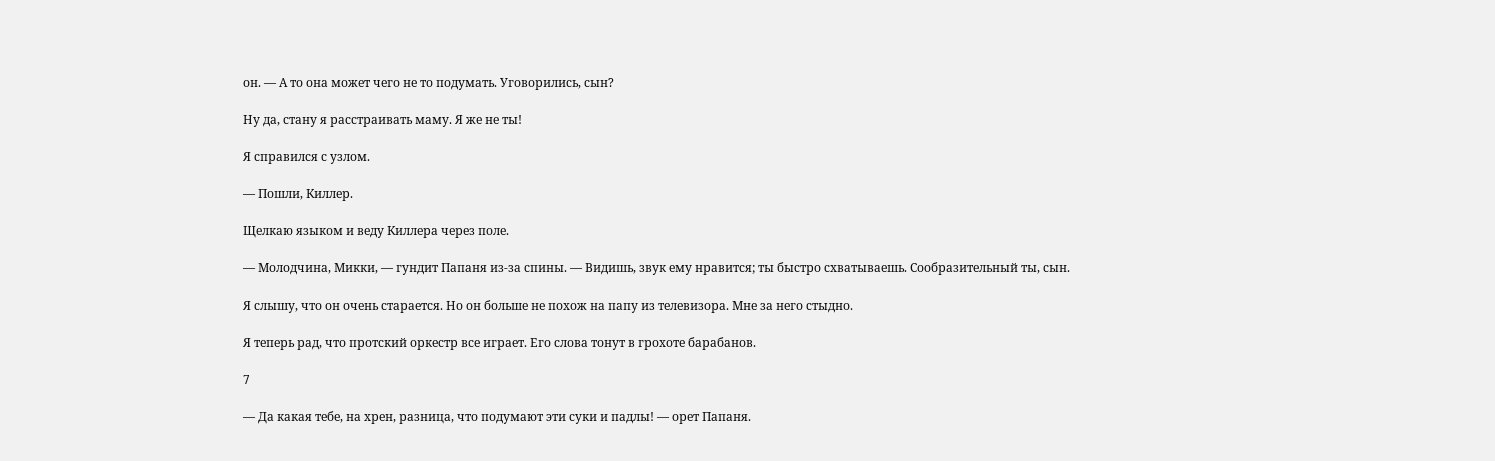он. — А то она может чего не то подумать. Уговорились, сын?

Ну да, стану я расстраивать маму. Я же не ты!

Я справился с узлом.

— Пошли, Киллер.

Щелкаю языком и веду Киллера через поле.

— Молодчина, Микки, — гундит Папаня из-за спины. — Видишь, звук ему нравится; ты быстро схватываешь. Сообразительный ты, сын.

Я слышу, что он очень старается. Но он больше не похож на папу из телевизора. Мне за него стыдно.

Я теперь рад, что протский оркестр все играет. Его слова тонут в грохоте барабанов.

7

— Да какая тебе, на хрен, разница, что подумают эти суки и падлы! — орет Папаня.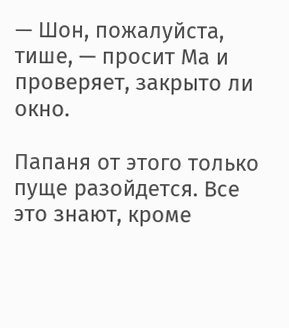— Шон, пожалуйста, тише, — просит Ма и проверяет, закрыто ли окно.

Папаня от этого только пуще разойдется. Все это знают, кроме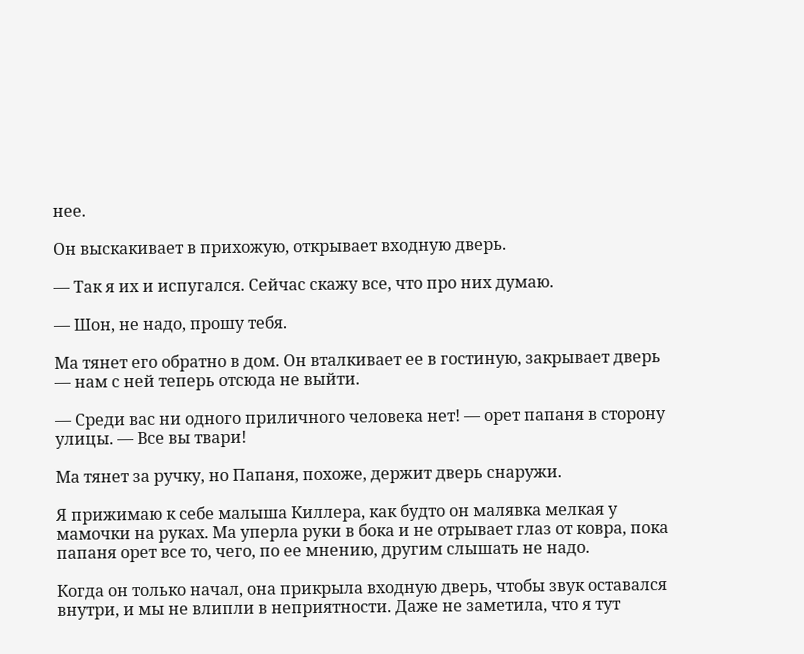нее.

Он выскакивает в прихожую, открывает входную дверь.

— Так я их и испугался. Сейчас скажу все, что про них думаю.

— Шон, не надо, прошу тебя.

Ма тянет его обратно в дом. Он вталкивает ее в гостиную, закрывает дверь — нам с ней теперь отсюда не выйти.

— Среди вас ни одного приличного человека нет! — орет папаня в сторону улицы. — Все вы твари!

Ма тянет за ручку, но Папаня, похоже, держит дверь снаружи.

Я прижимаю к себе малыша Киллера, как будто он малявка мелкая у мамочки на руках. Ма уперла руки в бока и не отрывает глаз от ковра, пока папаня орет все то, чего, по ее мнению, другим слышать не надо.

Когда он только начал, она прикрыла входную дверь, чтобы звук оставался внутри, и мы не влипли в неприятности. Даже не заметила, что я тут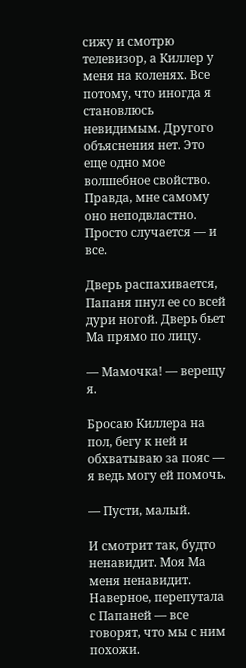сижу и смотрю телевизор, а Киллер у меня на коленях. Все потому, что иногда я становлюсь невидимым. Другого объяснения нет. Это еще одно мое волшебное свойство. Правда, мне самому оно неподвластно. Просто случается — и все.

Дверь распахивается, Папаня пнул ее со всей дури ногой. Дверь бьет Ма прямо по лицу.

— Мамочка! — верещу я.

Бросаю Киллера на пол, бегу к ней и обхватываю за пояс — я ведь могу ей помочь.

— Пусти, малый.

И смотрит так, будто ненавидит. Моя Ма меня ненавидит. Наверное, перепутала с Папаней — все говорят, что мы с ним похожи.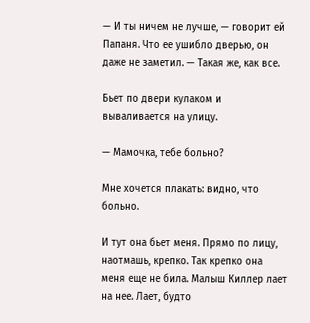— И ты ничем не лучше, — говорит ей Папаня. Что ее ушибло дверью, он даже не заметил. — Такая же, как все.

Бьет по двери кулаком и вываливается на улицу.

— Мамочка, тебе больно?

Мне хочется плакать: видно, что больно.

И тут она бьет меня. Прямо по лицу, наотмашь, крепко. Так крепко она меня еще не била. Малыш Киллер лает на нее. Лает, будто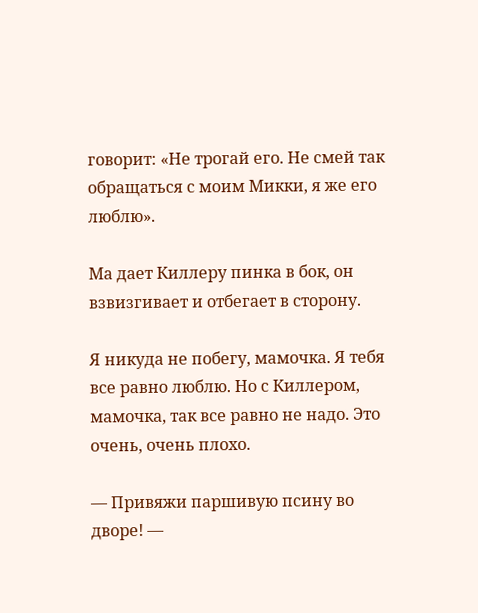говорит: «Не трогай его. Не смей так обращаться с моим Микки, я же его люблю».

Ма дает Киллеру пинка в бок, он взвизгивает и отбегает в сторону.

Я никуда не побегу, мамочка. Я тебя все равно люблю. Но с Киллером, мамочка, так все равно не надо. Это очень, очень плохо.

— Привяжи паршивую псину во дворе! —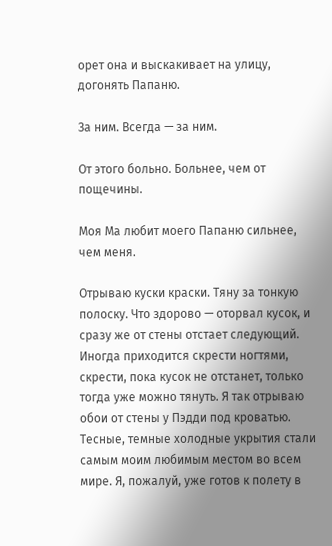орет она и выскакивает на улицу, догонять Папаню.

За ним. Всегда — за ним.

От этого больно. Больнее, чем от пощечины.

Моя Ма любит моего Папаню сильнее, чем меня.

Отрываю куски краски. Тяну за тонкую полоску. Что здорово — оторвал кусок, и сразу же от стены отстает следующий. Иногда приходится скрести ногтями, скрести, пока кусок не отстанет, только тогда уже можно тянуть. Я так отрываю обои от стены у Пэдди под кроватью. Тесные, темные холодные укрытия стали самым моим любимым местом во всем мире. Я, пожалуй, уже готов к полету в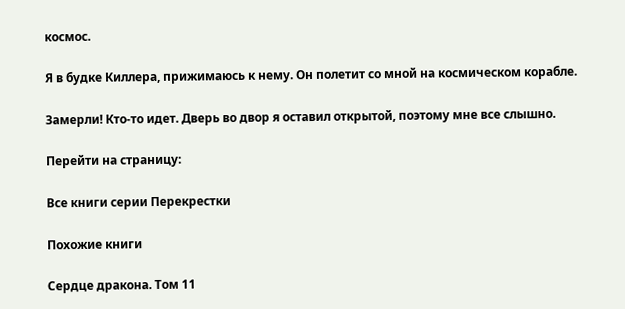космос.

Я в будке Киллера, прижимаюсь к нему. Он полетит со мной на космическом корабле.

Замерли! Кто-то идет. Дверь во двор я оставил открытой, поэтому мне все слышно.

Перейти на страницу:

Все книги серии Перекрестки

Похожие книги

Сердце дракона. Том 11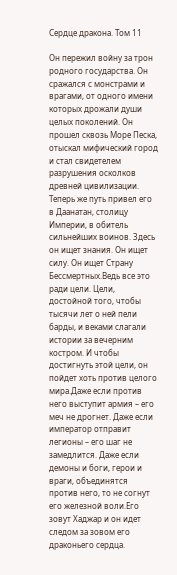Сердце дракона. Том 11

Он пережил войну за трон родного государства. Он сражался с монстрами и врагами, от одного имени которых дрожали души целых поколений. Он прошел сквозь Море Песка, отыскал мифический город и стал свидетелем разрушения осколков древней цивилизации. Теперь же путь привел его в Даанатан, столицу Империи, в обитель сильнейших воинов. Здесь он ищет знания. Он ищет силу. Он ищет Страну Бессмертных.Ведь все это ради цели. Цели, достойной того, чтобы тысячи лет о ней пели барды, и веками слагали истории за вечерним костром. И чтобы достигнуть этой цели, он пойдет хоть против целого мира.Даже если против него выступит армия – его меч не дрогнет. Даже если император отправит легионы – его шаг не замедлится. Даже если демоны и боги, герои и враги, объединятся против него, то не согнут его железной воли.Его зовут Хаджар и он идет следом за зовом его драконьего сердца.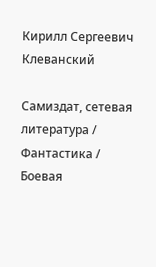Кирилл Сергеевич Клеванский

Самиздат, сетевая литература / Фантастика / Боевая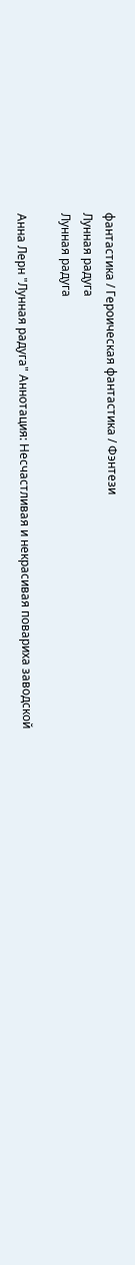фантастика / Героическая фантастика / Фэнтези
Лунная радуга
Лунная радуга

Анна Лерн "Лунная радуга" Аннотация: Несчастливая и некрасивая повариха заводской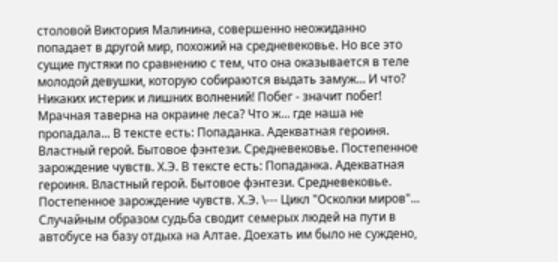столовой Виктория Малинина, совершенно неожиданно попадает в другой мир, похожий на средневековье. Но все это сущие пустяки по сравнению с тем, что она оказывается в теле молодой девушки, которую собираются выдать замуж... И что? Никаких истерик и лишних волнений! Побег - значит побег! Мрачная таверна на окраине леса? Что ж... где наша не пропадала... В тексте есть: Попаданка. Адекватная героиня. Властный герой. Бытовое фэнтези. Средневековье. Постепенное зарождение чувств. Х.Э. В тексте есть: Попаданка. Адекватная героиня. Властный герой. Бытовое фэнтези. Средневековье. Постепенное зарождение чувств. Х.Э. \--- Цикл "Осколки миров"... Случайным образом судьба сводит семерых людей на пути в автобусе на базу отдыха на Алтае. Доехать им было не суждено,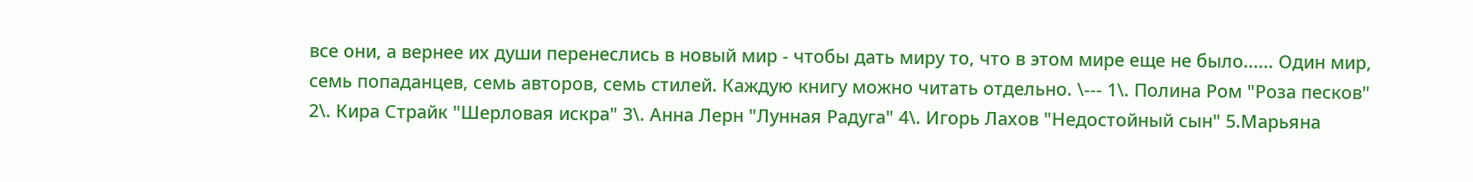все они, а вернее их души перенеслись в новый мир - чтобы дать миру то, что в этом мире еще не было...... Один мир, семь попаданцев, семь авторов, семь стилей. Каждую книгу можно читать отдельно. \--- 1\. Полина Ром "Роза песков" 2\. Кира Страйк "Шерловая искра" 3\. Анна Лерн "Лунная Радуга" 4\. Игорь Лахов "Недостойный сын" 5.Марьяна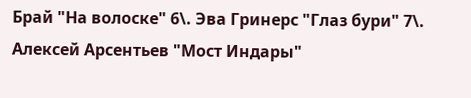Брай "На волоске" 6\. Эва Гринерс "Глаз бури" 7\. Алексей Арсентьев "Мост Индары"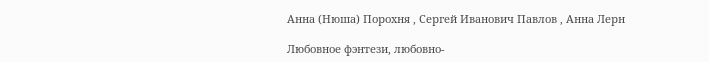Анна (Нюша) Порохня , Сергей Иванович Павлов , Анна Лерн

Любовное фэнтези, любовно-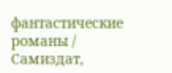фантастические романы / Самиздат,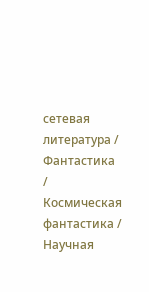сетевая литература / Фантастика / Космическая фантастика / Научная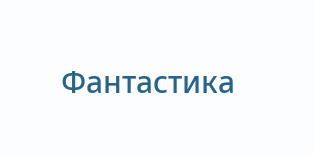Фантастика